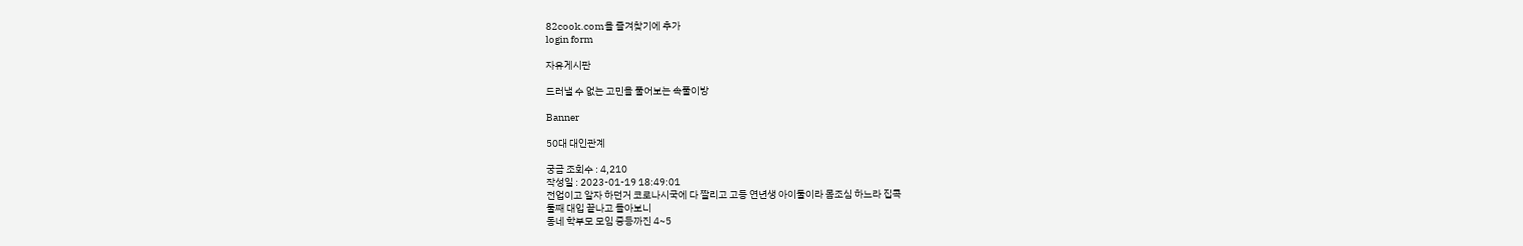82cook.com을 즐겨찾기에 추가
login form

자유게시판

드러낼 수 없는 고민을 풀어보는 속풀이방

Banner

50대 대인관계

궁금 조회수 : 4,210
작성일 : 2023-01-19 18:49:01
전업이고 알자 하던거 코로나시국에 다 짤리고 고등 연년생 아이둘이라 몸조심 하느라 집콕
둘째 대입 끝나고 돌아보니
동네 학부모 모임 중등까진 4~5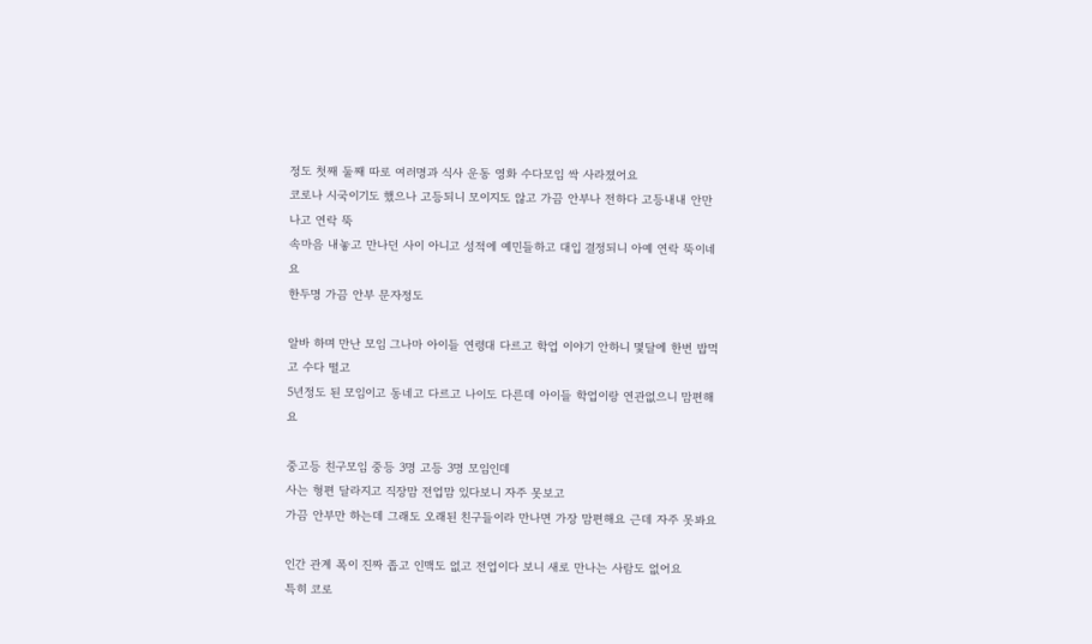정도 첫째 둘째 따로 여러명과 식사 운동 영화 수다모임 싹 사라졌어요
코로나 시국이기도 했으나 고등되니 모이지도 않고 가끔 안부나 전하다 고등내내 안만나고 연락 뚝
속마음 내놓고 만나던 사이 아니고 성적에 예민들하고 대입 결정되니 아예 연락 뚝이네요
한두명 가끔 안부 문자정도

알바 하며 만난 모임 그나마 아이들 연령대 다르고 학업 이야기 안하니 몇달에 한번 밥먹고 수다 떨고
5년정도 된 모임이고 동네고 다르고 나이도 다른데 아이들 학업이랑 연관없으니 맘편해요

중고등 친구모임 중등 3명 고등 3명 모임인데
사는 형편 달라지고 직장맘 전업맘 있다보니 자주 못보고
가끔 안부만 하는데 그래도 오래된 친구들이라 만나면 가장 맘편해요 근데 자주 못봐요

인간 관계 폭이 진짜 좁고 인맥도 없고 전업이다 보니 새로 만나는 사람도 없어요
특히 코로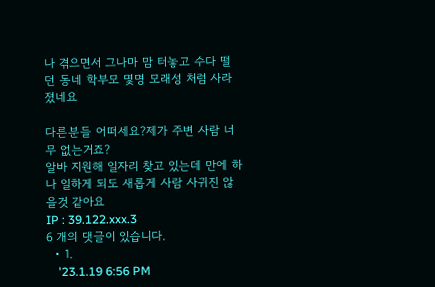나 겪으면서 그나마 맘 터놓고 수다 떨던 동네 학부모 몇명 모래성 처럼 사라졌네요

다른분들 어떠세요?제가 주변 사람 너무 없는거죠?
알바 지원해 일자리 찾고 있는데 만에 하나 일하게 되도 새롭게 사람 사귀진 않을것 같아요
IP : 39.122.xxx.3
6 개의 댓글이 있습니다.
  • 1.
    '23.1.19 6:56 PM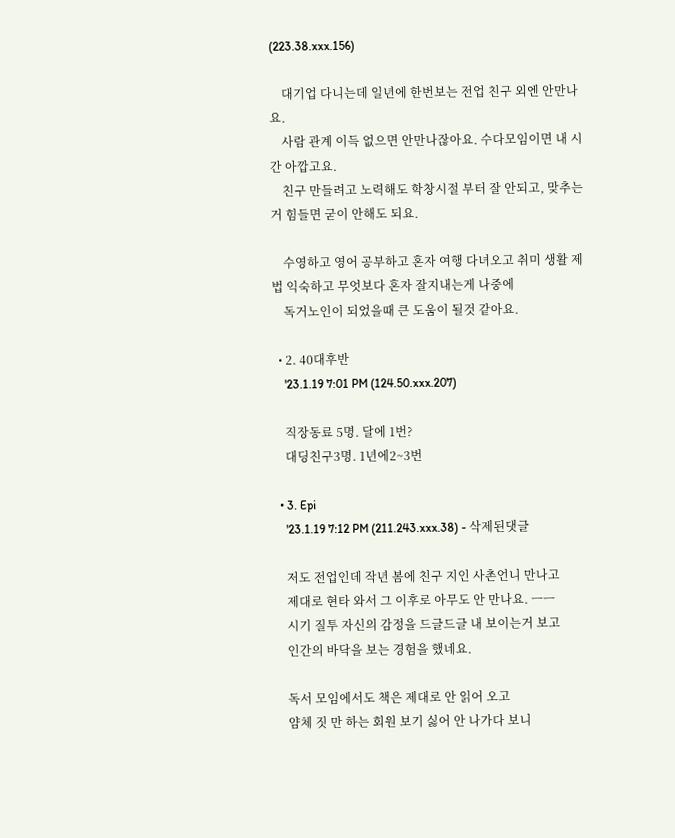(223.38.xxx.156)

    대기업 다니는데 일년에 한번보는 전업 친구 외엔 안만나요.
    사람 관계 이득 없으면 안만나잖아요. 수다모임이면 내 시간 아깝고요.
    친구 만들려고 노력해도 학창시절 부터 잘 안되고, 맞추는거 힘들면 굳이 안해도 되요.

    수영하고 영어 공부하고 혼자 여행 다녀오고 취미 생활 제법 익숙하고 무엇보다 혼자 잘지내는게 나중에
    독거노인이 되었을때 큰 도움이 될것 같아요.

  • 2. 40대후반
    '23.1.19 7:01 PM (124.50.xxx.207)

    직장동료 5명. 달에 1번?
    대딩친구3명. 1년에2~3번

  • 3. Epi
    '23.1.19 7:12 PM (211.243.xxx.38) - 삭제된댓글

    저도 전업인데 작년 봄에 친구 지인 사촌언니 만나고
    제대로 현타 와서 그 이후로 아무도 안 만나요. ㅡㅡ
    시기 질투 자신의 감정을 드글드글 내 보이는거 보고
    인간의 바닥을 보는 경험을 했네요.

    독서 모임에서도 책은 제대로 안 읽어 오고
    얌체 짓 만 하는 회원 보기 싫어 안 나가다 보니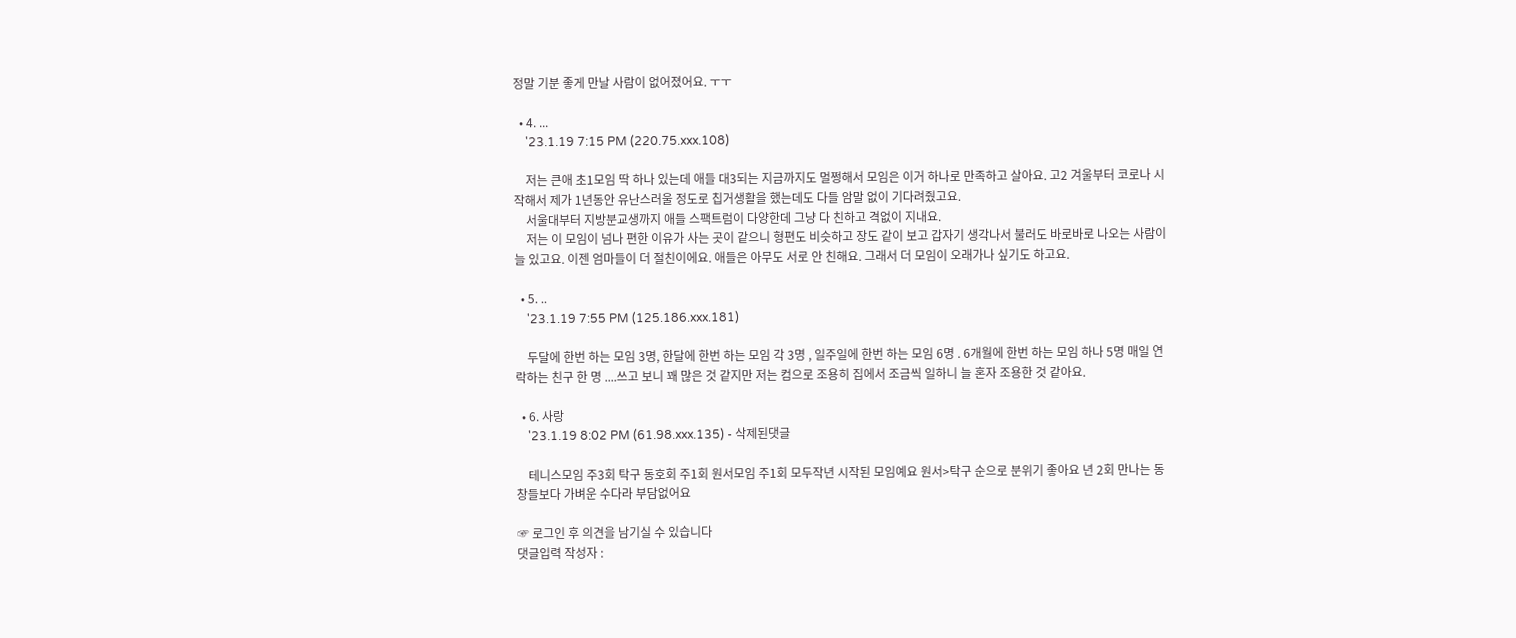정말 기분 좋게 만날 사람이 없어졌어요. ㅜㅜ

  • 4. ...
    '23.1.19 7:15 PM (220.75.xxx.108)

    저는 큰애 초1모임 딱 하나 있는데 애들 대3되는 지금까지도 멀쩡해서 모임은 이거 하나로 만족하고 살아요. 고2 겨울부터 코로나 시작해서 제가 1년동안 유난스러울 정도로 칩거생활을 했는데도 다들 암말 없이 기다려줬고요.
    서울대부터 지방분교생까지 애들 스팩트럼이 다양한데 그냥 다 친하고 격없이 지내요.
    저는 이 모임이 넘나 편한 이유가 사는 곳이 같으니 형편도 비슷하고 장도 같이 보고 갑자기 생각나서 불러도 바로바로 나오는 사람이 늘 있고요. 이젠 엄마들이 더 절친이에요. 애들은 아무도 서로 안 친해요. 그래서 더 모임이 오래가나 싶기도 하고요.

  • 5. ..
    '23.1.19 7:55 PM (125.186.xxx.181)

    두달에 한번 하는 모임 3명, 한달에 한번 하는 모임 각 3명 , 일주일에 한번 하는 모임 6명 . 6개월에 한번 하는 모임 하나 5명 매일 연락하는 친구 한 명 ....쓰고 보니 꽤 많은 것 같지만 저는 컴으로 조용히 집에서 조금씩 일하니 늘 혼자 조용한 것 같아요.

  • 6. 사랑
    '23.1.19 8:02 PM (61.98.xxx.135) - 삭제된댓글

    테니스모임 주3회 탁구 동호회 주1회 원서모임 주1회 모두작년 시작된 모임예요 원서>탁구 순으로 분위기 좋아요 년 2회 만나는 동창들보다 가벼운 수다라 부담없어요

☞ 로그인 후 의견을 남기실 수 있습니다
댓글입력 작성자 :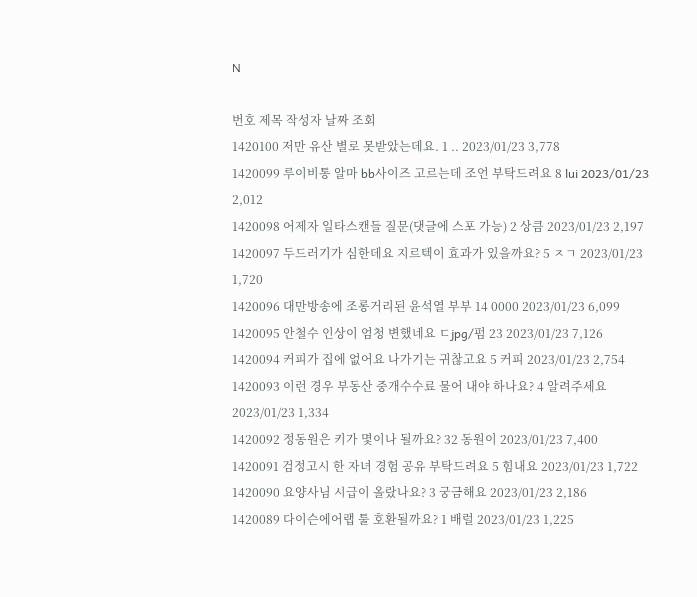N

번호 제목 작성자 날짜 조회
1420100 저만 유산 별로 못받았는데요. 1 .. 2023/01/23 3,778
1420099 루이비통 알마 bb사이즈 고르는데 조언 부탁드려요 8 lui 2023/01/23 2,012
1420098 어제자 일타스캔들 질문(댓글에 스포 가능) 2 상큼 2023/01/23 2,197
1420097 두드러기가 심한데요 지르텍이 효과가 있을까요? 5 ㅈㄱ 2023/01/23 1,720
1420096 대만방송에 조롱거리된 윤석열 부부 14 0000 2023/01/23 6,099
1420095 안철수 인상이 엄청 변했네요 ㄷjpg/펌 23 2023/01/23 7,126
1420094 커피가 집에 없어요 나가기는 귀찮고요 5 커피 2023/01/23 2,754
1420093 이런 경우 부동산 중개수수료 물어 내야 하나요? 4 알려주세요 2023/01/23 1,334
1420092 정동원은 키가 몇이나 될까요? 32 동원이 2023/01/23 7,400
1420091 검정고시 한 자녀 경험 공유 부탁드려요 5 힘내요 2023/01/23 1,722
1420090 요양사님 시급이 올랐나요? 3 궁금해요 2023/01/23 2,186
1420089 다이슨에어랩 툴 호환될까요? 1 배럴 2023/01/23 1,225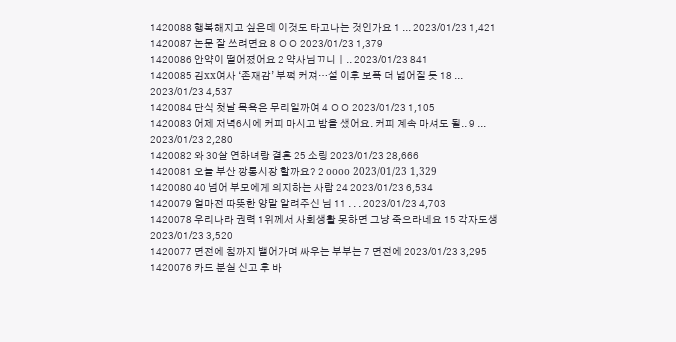1420088 행복해지고 싶은데 이것도 타고나는 것인가요 1 ... 2023/01/23 1,421
1420087 논문 잘 쓰려면요 8 ㅇㅇ 2023/01/23 1,379
1420086 안약이 떨어졌어요 2 약사님ㄲ니ㅣ.. 2023/01/23 841
1420085 김xx여사 ‘존재감’ 부쩍 커져…설 이후 보폭 더 넓어질 듯 18 ... 2023/01/23 4,537
1420084 단식 첫날 목욕은 무리일까여 4 ㅇㅇ 2023/01/23 1,105
1420083 어제 저녁6시에 커피 마시고 밤을 샜어요. 커피 계속 마셔도 될.. 9 ... 2023/01/23 2,280
1420082 와 30살 연하녀랑 결혼 25 소링 2023/01/23 28,666
1420081 오늘 부산 깡통시장 할까요? 2 oooo 2023/01/23 1,329
1420080 40 넘어 부모에게 의지하는 사람 24 2023/01/23 6,534
1420079 얼마전 따뜻한 양말 알려주신 님 11 . . . 2023/01/23 4,703
1420078 우리나라 권력 1위께서 사회생활 못하면 그냥 죽으라네요 15 각자도생 2023/01/23 3,520
1420077 면전에 침까지 뱉어가며 싸우는 부부는 7 면전에 2023/01/23 3,295
1420076 카드 분실 신고 후 바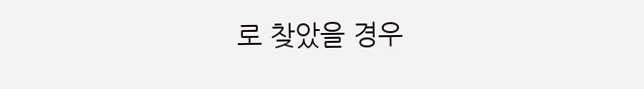로 찾았을 경우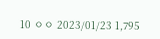10 ㅇㅇ 2023/01/23 1,795